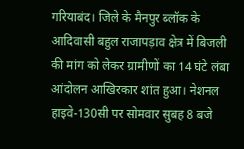गरियाबंद। जिले के मैनपुर ब्लॉक के आदिवासी बहुल राजापड़ाव क्षेत्र में बिजली की मांग को लेकर ग्रामीणों का 14 घंटे लंबा आंदोलन आखिरकार शांत हुआ। नेशनल हाइवे-130सी पर सोमवार सुबह 8 बजे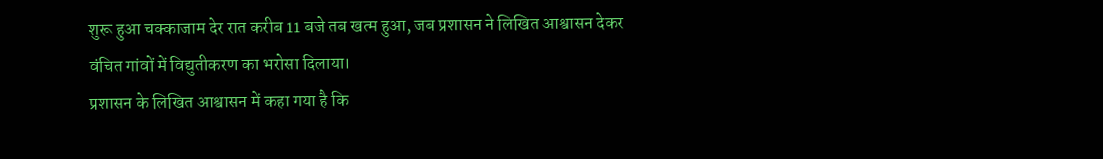शुरू हुआ चक्काजाम देर रात करीब 11 बजे तब खत्म हुआ, जब प्रशासन ने लिखित आश्वासन देकर वंचित गांवों में विद्युतीकरण का भरोसा दिलाया।
प्रशासन के लिखित आश्वासन में कहा गया है कि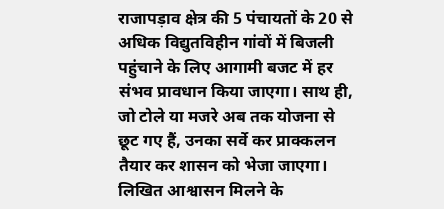राजापड़ाव क्षेत्र की 5 पंचायतों के 20 से अधिक विद्युतविहीन गांवों में बिजली पहुंचाने के लिए आगामी बजट में हर संभव प्रावधान किया जाएगा। साथ ही, जो टोले या मजरे अब तक योजना से छूट गए हैं, उनका सर्वे कर प्राक्कलन तैयार कर शासन को भेजा जाएगा। लिखित आश्वासन मिलने के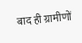बाद ही ग्रामीणों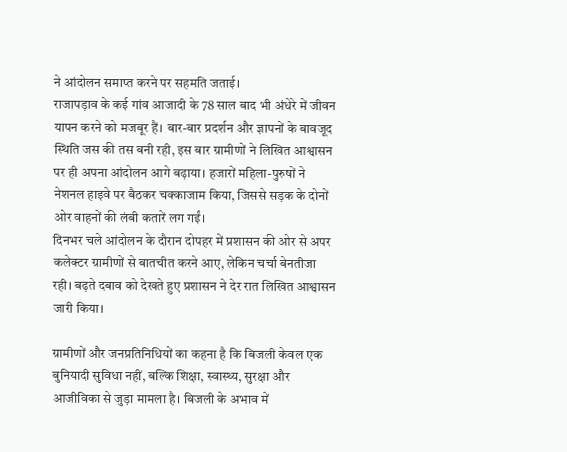ने आंदोलन समाप्त करने पर सहमति जताई।
राजापड़ाव के कई गांव आजादी के 78 साल बाद भी अंधेरे में जीवन यापन करने को मजबूर हैं। बार-बार प्रदर्शन और ज्ञापनों के बावजूद स्थिति जस की तस बनी रही, इस बार ग्रामीणों ने लिखित आश्वासन पर ही अपना आंदोलन आगे बढ़ाया। हजारों महिला-पुरुषों ने नेशनल हाइवे पर बैठकर चक्काजाम किया, जिससे सड़क के दोनों ओर वाहनों की लंबी कतारें लग गईं।
दिनभर चले आंदोलन के दौरान दोपहर में प्रशासन की ओर से अपर कलेक्टर ग्रामीणों से बातचीत करने आए, लेकिन चर्चा बेनतीजा रही। बढ़ते दबाव को देखते हुए प्रशासन ने देर रात लिखित आश्वासन जारी किया।

ग्रामीणों और जनप्रतिनिधियों का कहना है कि बिजली केवल एक बुनियादी सुविधा नहीं, बल्कि शिक्षा, स्वास्थ्य, सुरक्षा और आजीविका से जुड़ा मामला है। बिजली के अभाव में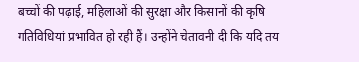बच्चों की पढ़ाई, महिलाओं की सुरक्षा और किसानों की कृषि गतिविधियां प्रभावित हो रही हैं। उन्होंने चेतावनी दी कि यदि तय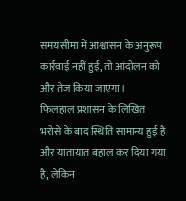समयसीमा में आश्वासन के अनुरूप कार्रवाई नहीं हुई, तो आंदोलन को और तेज किया जाएगा।
फिलहाल प्रशासन के लिखित भरोसे के बाद स्थिति सामान्य हुई है और यातायात बहाल कर दिया गया है, लेकिन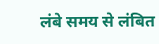लंबे समय से लंबित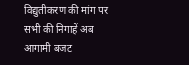विद्युतीकरण की मांग पर सभी की निगाहें अब आगामी बजट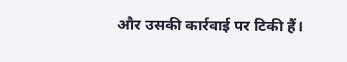और उसकी कार्रवाई पर टिकी हैं।